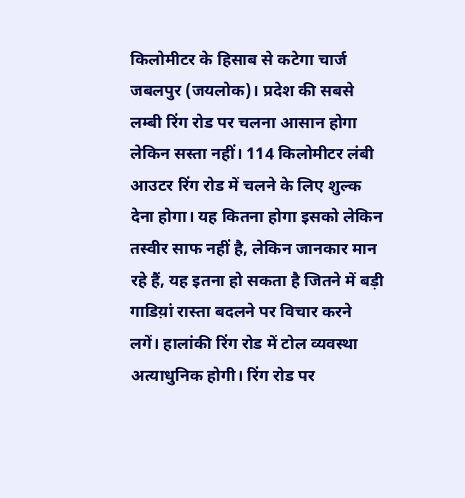किलोमीटर के हिसाब से कटेगा चार्ज
जबलपुर (जयलोक)। प्रदेश की सबसे लम्बी रिंग रोड पर चलना आसान होगा लेकिन सस्ता नहीं। 114 किलोमीटर लंबी आउटर रिंग रोड में चलने के लिए शुल्क देना होगा। यह कितना होगा इसको लेकिन तस्वीर साफ नहीं है, लेकिन जानकार मान रहे हैं, यह इतना हो सकता है जितने में बड़ी गाडिय़ां रास्ता बदलने पर विचार करने लगें। हालांकी रिंग रोड में टोल व्यवस्था अत्याधुनिक होगी। रिंग रोड पर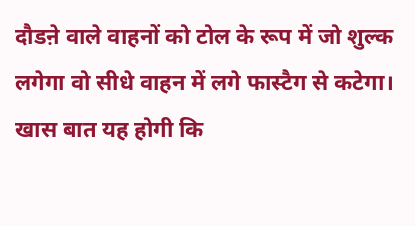दौडऩे वाले वाहनों को टोल के रूप में जो शुल्क लगेगा वो सीधे वाहन में लगे फास्टैग से कटेगा। खास बात यह होगी कि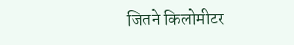जितने किलोमीटर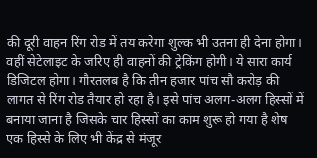की दूरी वाहन रिंग रोड में तय करेगा शुल्क भी उतना ही देना होगा। वहीं सेटेलाइट के जरिए ही वाहनों की ट्रेकिंग होगी। ये सारा कार्य डिजिटल होगा। गौरतलब है कि तीन हजार पांच सौ करोड़ की लागत से रिंग रोड तैयार हो रहा है। इसे पांच अलग-अलग हिस्सों में बनाया जाना है जिसके चार हिस्सों का काम शुरू हो गया है शेष एक हिस्से के लिए भी केंद्र से मंजूर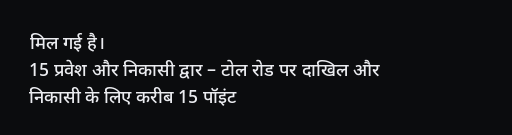मिल गई है।
15 प्रवेश और निकासी द्वार – टोल रोड पर दाखिल और निकासी के लिए करीब 15 पॉइंट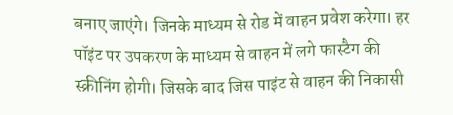बनाए जाएंगे। जिनके माध्यम से रोड में वाहन प्रवेश करेगा। हर पॉइंट पर उपकरण के माध्यम से वाहन में लगे फास्टैग की स्क्रीनिंग होगी। जिसके बाद जिस पाइंट से वाहन की निकासी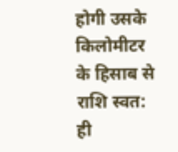होगी उसके किलोमीटर के हिसाब से राशि स्वत: ही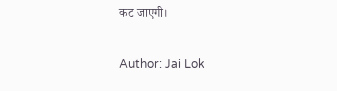कट जाएगी।

Author: Jai Lok